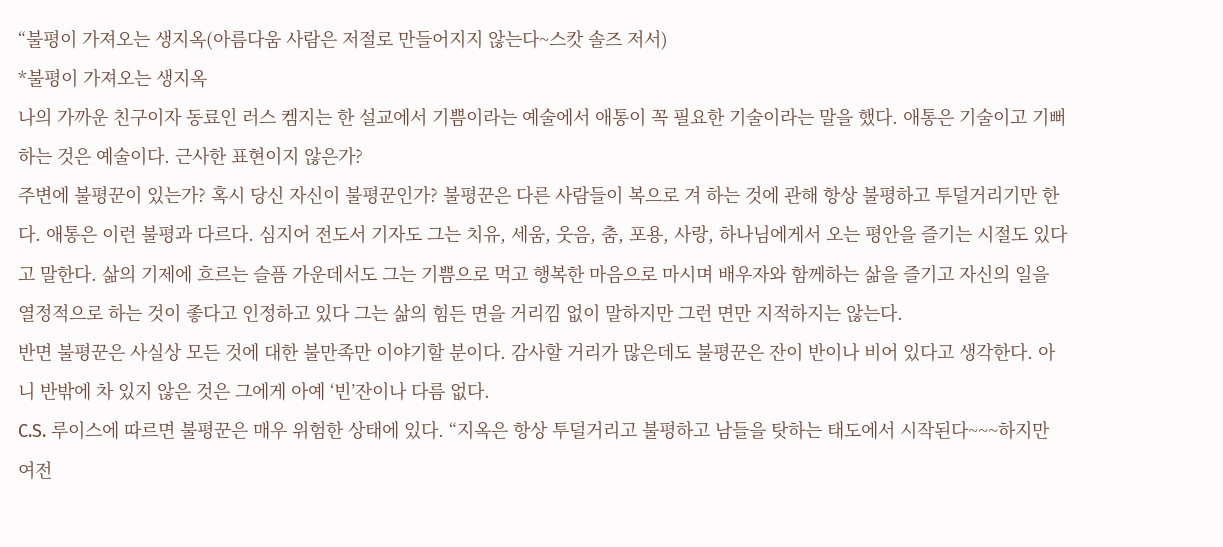“불평이 가져오는 생지옥(아름다움 사람은 저절로 만들어지지 않는다~스캇 솔즈 저서)
*불평이 가져오는 생지옥
나의 가까운 친구이자 동료인 러스 켐지는 한 설교에서 기쁨이라는 예술에서 애통이 꼭 필요한 기술이라는 말을 했다. 애통은 기술이고 기뻐하는 것은 예술이다. 근사한 표현이지 않은가?
주변에 불평꾼이 있는가? 혹시 당신 자신이 불평꾼인가? 불평꾼은 다른 사람들이 복으로 겨 하는 것에 관해 항상 불평하고 투덜거리기만 한다. 애통은 이런 불평과 다르다. 심지어 전도서 기자도 그는 치유, 세움, 웃음, 춤, 포용, 사랑, 하나님에게서 오는 평안을 즐기는 시절도 있다고 말한다. 삶의 기제에 흐르는 슬픔 가운데서도 그는 기쁨으로 먹고 행복한 마음으로 마시며 배우자와 함께하는 삶을 즐기고 자신의 일을 열정적으로 하는 것이 좋다고 인정하고 있다 그는 삶의 힘든 면을 거리낌 없이 말하지만 그런 면만 지적하지는 않는다.
반면 불평꾼은 사실상 모든 것에 대한 불만족만 이야기할 분이다. 감사할 거리가 많은데도 불평꾼은 잔이 반이나 비어 있다고 생각한다. 아니 반밖에 차 있지 않은 것은 그에게 아예 ‘빈’잔이나 다름 없다.
C.S. 루이스에 따르면 불평꾼은 매우 위험한 상태에 있다. “지옥은 항상 투덜거리고 불평하고 남들을 탓하는 태도에서 시작된다~~~하지만 여전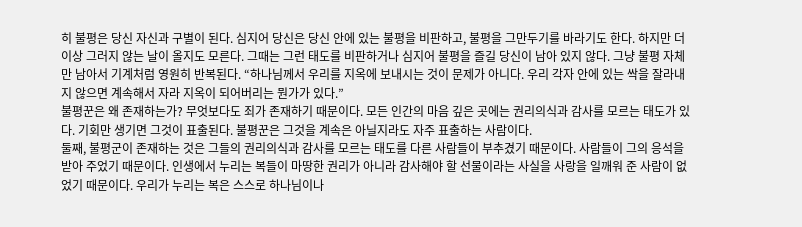히 불평은 당신 자신과 구별이 된다. 심지어 당신은 당신 안에 있는 불평을 비판하고, 불평을 그만두기를 바라기도 한다. 하지만 더 이상 그러지 않는 날이 올지도 모른다. 그때는 그런 태도를 비판하거나 심지어 불평을 즐길 당신이 남아 있지 않다. 그냥 불평 자체만 남아서 기계처럼 영원히 반복된다. “하나님께서 우리를 지옥에 보내시는 것이 문제가 아니다. 우리 각자 안에 있는 싹을 잘라내지 않으면 계속해서 자라 지옥이 되어버리는 뭔가가 있다.”
불평꾼은 왜 존재하는가? 무엇보다도 죄가 존재하기 때문이다. 모든 인간의 마음 깊은 곳에는 권리의식과 감사를 모르는 태도가 있다. 기회만 생기면 그것이 표출된다. 불평꾼은 그것을 계속은 아닐지라도 자주 표출하는 사람이다.
둘째, 불평군이 존재하는 것은 그들의 권리의식과 감사를 모르는 태도를 다른 사람들이 부추겼기 때문이다. 사람들이 그의 응석을 받아 주었기 때문이다. 인생에서 누리는 복들이 마땅한 권리가 아니라 감사해야 할 선물이라는 사실을 사랑을 일깨워 준 사람이 없었기 때문이다. 우리가 누리는 복은 스스로 하나님이나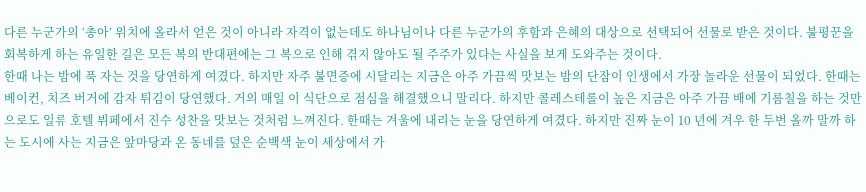다른 누군가의 ‘총아’ 위치에 올라서 얻은 것이 아니라 자격이 없는데도 하나님이나 다른 누군가의 후함과 은혜의 대상으로 선택되어 선물로 받은 것이다. 불평꾼을 회복하게 하는 유일한 길은 모든 복의 반대편에는 그 복으로 인해 겪지 않아도 될 주주가 있다는 사실을 보게 도와주는 것이다.
한때 나는 밤에 푹 자는 것을 당연하게 여겼다. 하지만 자주 불면증에 시달리는 지금은 아주 가끔씩 맛보는 밤의 단잠이 인생에서 가장 놀라운 선물이 되었다. 한때는 베이컨, 치즈 버거에 감자 튀김이 당연했다. 거의 매일 이 식단으로 점심을 해결했으니 말리다. 하지만 콜레스테롤이 높은 지금은 아주 가끔 배에 기름칠을 하는 것만으로도 일류 호텔 뷔페에서 진수 성찬을 맛보는 것처럼 느껴진다. 한때는 겨울에 내리는 눈을 당연하게 여겼다. 하지만 진짜 눈이 10 년에 겨우 한 두번 올까 말까 하는 도시에 사는 지금은 앞마당과 온 동네를 덮은 순백색 눈이 세상에서 가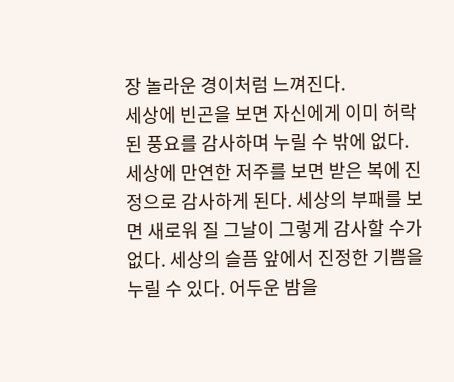장 놀라운 경이처럼 느껴진다.
세상에 빈곤을 보면 자신에게 이미 허락된 풍요를 감사하며 누릴 수 밖에 없다. 세상에 만연한 저주를 보면 받은 복에 진정으로 감사하게 된다. 세상의 부패를 보면 새로워 질 그날이 그렇게 감사할 수가 없다. 세상의 슬픔 앞에서 진정한 기쁨을 누릴 수 있다. 어두운 밤을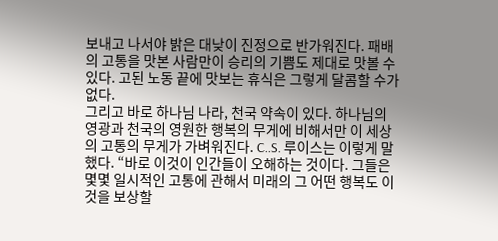보내고 나서야 밝은 대낮이 진정으로 반가워진다. 패배의 고통을 맛본 사람만이 승리의 기쁨도 제대로 맛볼 수 있다. 고된 노동 끝에 맛보는 휴식은 그렇게 달콤할 수가 없다.
그리고 바로 하나님 나라, 천국 약속이 있다. 하나님의 영광과 천국의 영원한 행복의 무게에 비해서만 이 세상의 고통의 무게가 가벼워진다. C..S. 루이스는 이렇게 말했다. “바로 이것이 인간들이 오해하는 것이다. 그들은 몇몇 일시적인 고통에 관해서 미래의 그 어떤 행복도 이것을 보상할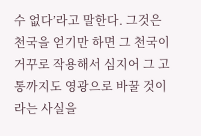수 없다’라고 말한다. 그것은 천국을 얻기만 하면 그 천국이 거꾸로 작용해서 심지어 그 고통까지도 영광으로 바꿀 것이라는 사실을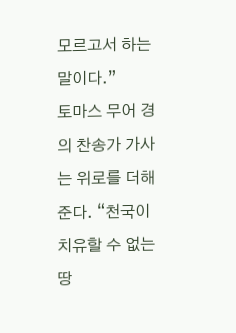모르고서 하는 말이다.”
토마스 무어 경의 찬송가 가사는 위로를 더해 준다. “천국이 치유할 수 없는 땅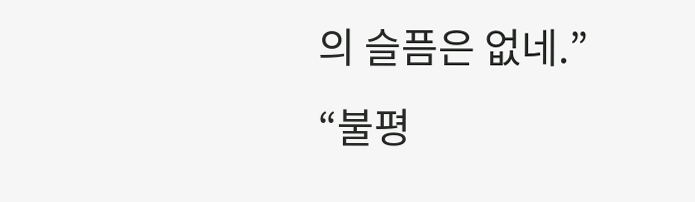의 슬픔은 없네.”
“불평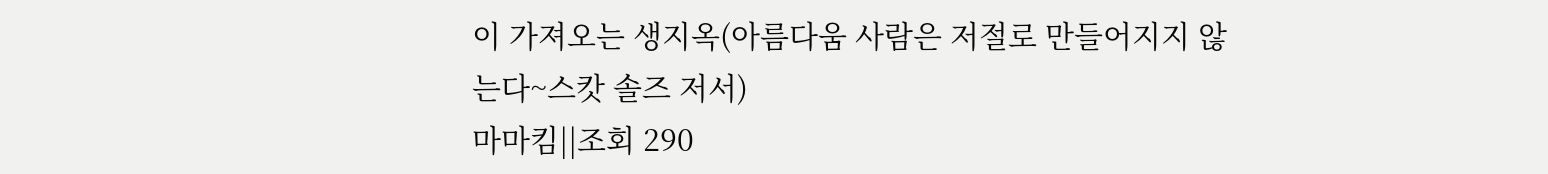이 가져오는 생지옥(아름다움 사람은 저절로 만들어지지 않는다~스캇 솔즈 저서)
마마킴||조회 290